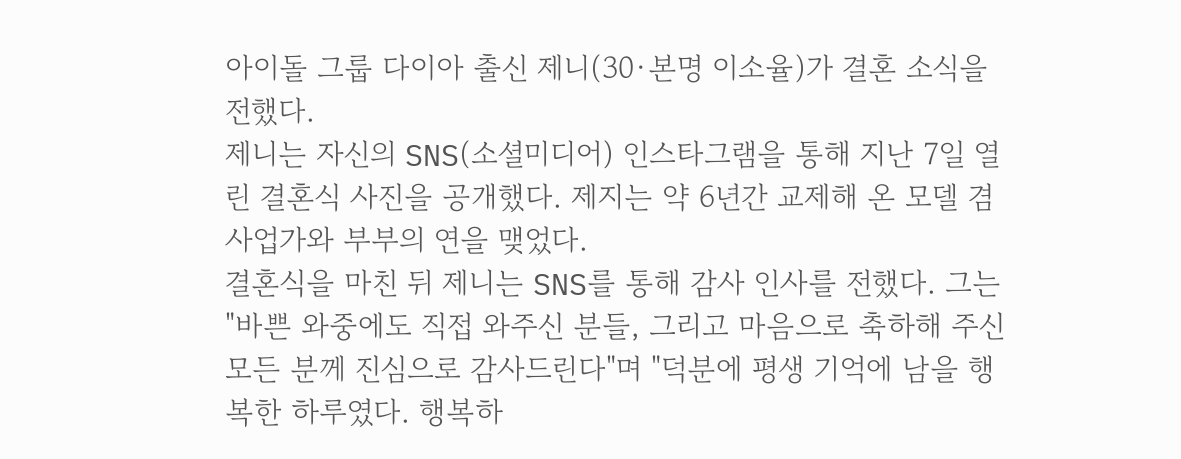아이돌 그룹 다이아 출신 제니(30·본명 이소율)가 결혼 소식을 전했다.
제니는 자신의 SNS(소셜미디어) 인스타그램을 통해 지난 7일 열린 결혼식 사진을 공개했다. 제지는 약 6년간 교제해 온 모델 겸 사업가와 부부의 연을 맺었다.
결혼식을 마친 뒤 제니는 SNS를 통해 감사 인사를 전했다. 그는 "바쁜 와중에도 직접 와주신 분들, 그리고 마음으로 축하해 주신 모든 분께 진심으로 감사드린다"며 "덕분에 평생 기억에 남을 행복한 하루였다. 행복하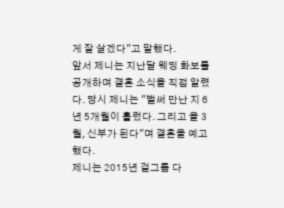게 잘 살겠다"고 말했다.
앞서 제니는 지난달 웨딩 화보를 공개하며 결혼 소식을 직접 알렸다. 당시 제니는 "벌써 만난 지 6년 5개월이 흘렀다. 그리고 올 3월, 신부가 된다"며 결혼을 예고했다.
제니는 2015년 걸그룹 다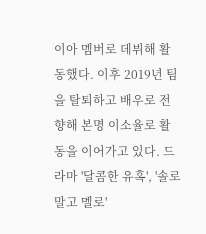이아 멤버로 데뷔해 활동했다. 이후 2019년 팀을 탈퇴하고 배우로 전향해 본명 이소율로 활동을 이어가고 있다. 드라마 '달콤한 유혹', '솔로 말고 멜로'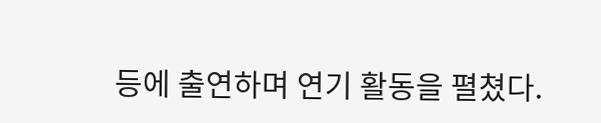등에 출연하며 연기 활동을 펼쳤다.